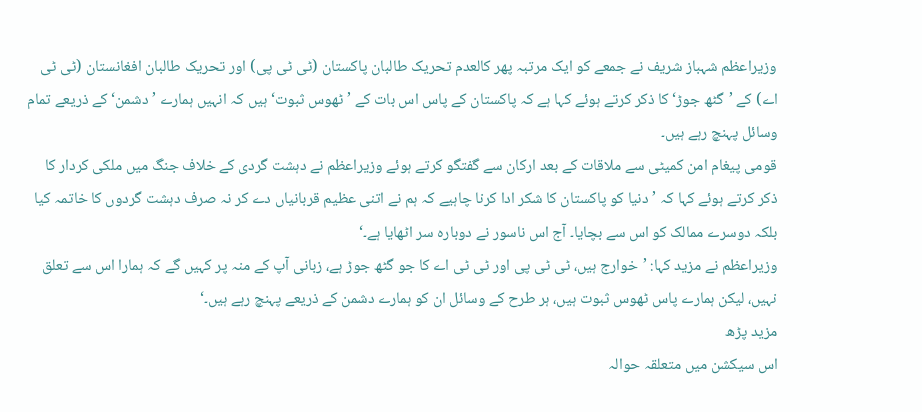وزیراعظم شہباز شریف نے جمعے کو ایک مرتبہ پھر کالعدم تحریک طالبان پاکستان (ٹی ٹی پی) اور تحریک طالبان افغانستان (ٹی ٹی اے) کے ’گٹھ جوڑ‘ کا ذکر کرتے ہوئے کہا ہے کہ پاکستان کے پاس اس بات کے ’ٹھوس ثبوت‘ ہیں کہ انہیں ہمارے ’دشمن‘ کے ذریعے تمام وسائل پہنچ رہے ہیں۔
قومی پیغام امن کمیٹی سے ملاقات کے بعد ارکان سے گفتگو کرتے ہوئے وزیراعظم نے دہشت گردی کے خلاف جنگ میں ملکی کردار کا ذکر کرتے ہوئے کہا کہ ’دنیا کو پاکستان کا شکر ادا کرنا چاہیے کہ ہم نے اتنی عظیم قربانیاں دے کر نہ صرف دہشت گردوں کا خاتمہ کیا بلکہ دوسرے ممالک کو اس سے بچایا۔ آج اس ناسور نے دوبارہ سر اٹھایا ہے۔‘
وزیراعظم نے مزید کہا: ’خوارج ہیں، ٹی ٹی پی اور ٹی ٹی اے کا جو گٹھ جوڑ ہے، زبانی آپ کے منہ پر کہیں گے کہ ہمارا اس سے تعلق نہیں، لیکن ہمارے پاس ٹھوس ثبوت ہیں، ہر طرح کے وسائل ان کو ہمارے دشمن کے ذریعے پہنچ رہے ہیں۔‘
مزید پڑھ
اس سیکشن میں متعلقہ حوالہ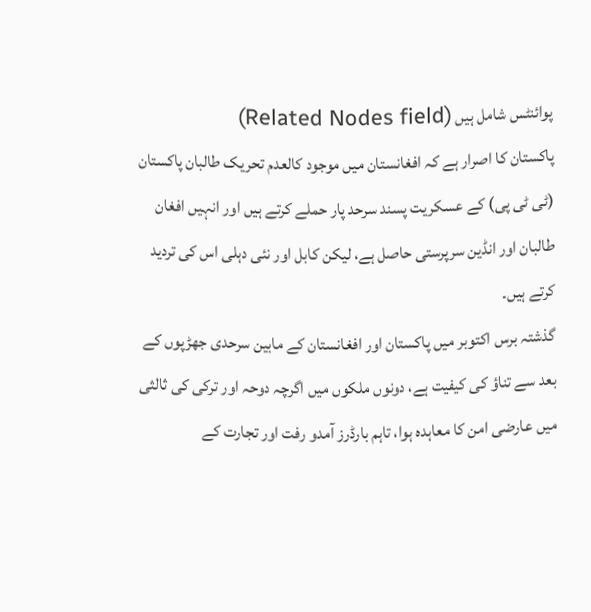پوائنٹس شامل ہیں (Related Nodes field)
پاکستان کا اصرار ہے کہ افغانستان میں موجود کالعدم تحریک طالبان پاکستان (ٹی ٹی پی) کے عسکریت پسند سرحد پار حملے کرتے ہیں اور انہیں افغان طالبان اور انڈین سرپرستی حاصل ہے، لیکن کابل اور نئی دہلی اس کی تردید کرتے ہیں۔
گذشتہ برس اکتوبر میں پاکستان اور افغانستان کے مابین سرحدی جھڑپوں کے بعد سے تناؤ کی کیفیت ہے، دونوں ملکوں میں اگرچہ دوحہ اور ترکی کی ثالثی میں عارضی امن کا معاہدہ ہوا، تاہم بارڈرز آمدو رفت اور تجارت کے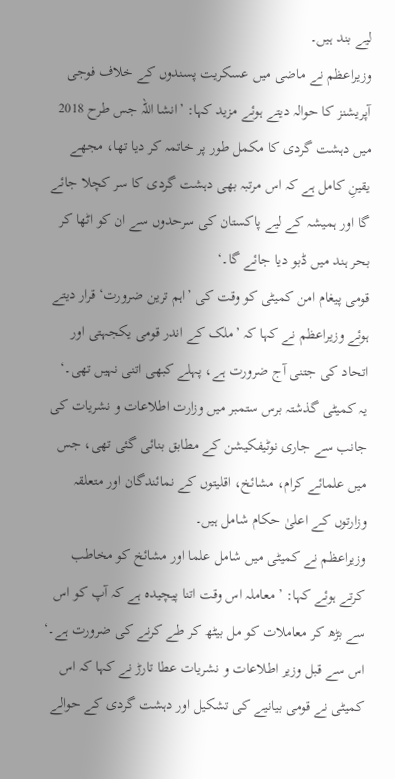لیے بند ہیں۔
وزیراعظم نے ماضی میں عسکریت پسندوں کے خلاف فوجی آپریشنز کا حوالہ دیتے ہوئے مزید کہا: ’انشا اللہ جس طرح 2018 میں دہشت گردی کا مکمل طور پر خاتمہ کر دیا تھا، مجھے یقینِ کامل ہے کہ اس مرتبہ بھی دہشت گردی کا سر کچلا جائے گا اور ہمیشہ کے لیے پاکستان کی سرحدوں سے ان کو اٹھا کر بحر ہند میں ڈبو دیا جائے گا۔‘
قومی پیغام امن کمیٹی کو وقت کی ’اہم ترین ضرورت‘ قرار دیتے ہوئے وزیراعظم نے کہا کہ ’ملک کے اندر قومی یکجہتی اور اتحاد کی جتنی آج ضرورت ہے، پہلے کبھی اتنی نہیں تھی۔‘
یہ کمیٹی گذشتہ برس ستمبر میں وزارت اطلاعات و نشریات کی جانب سے جاری نوٹیفکیشن کے مطابق بنائی گئی تھی، جس میں علمائے کرام، مشائخ، اقلیتوں کے نمائندگان اور متعلقہ وزارتوں کے اعلیٰ حکام شامل ہیں۔
وزیراعظم نے کمیٹی میں شامل علما اور مشائخ کو مخاطب کرتے ہوئے کہا: ’معاملہ اس وقت اتنا پیچیدہ ہے کہ آپ کو اس سے بڑھ کر معاملات کو مل بیٹھ کر طے کرنے کی ضرورت ہے۔‘
اس سے قبل وزیر اطلاعات و نشریات عطا تارڑ نے کہا کہ اس کمیٹی نے قومی بیانیے کی تشکیل اور دہشت گردی کے حوالے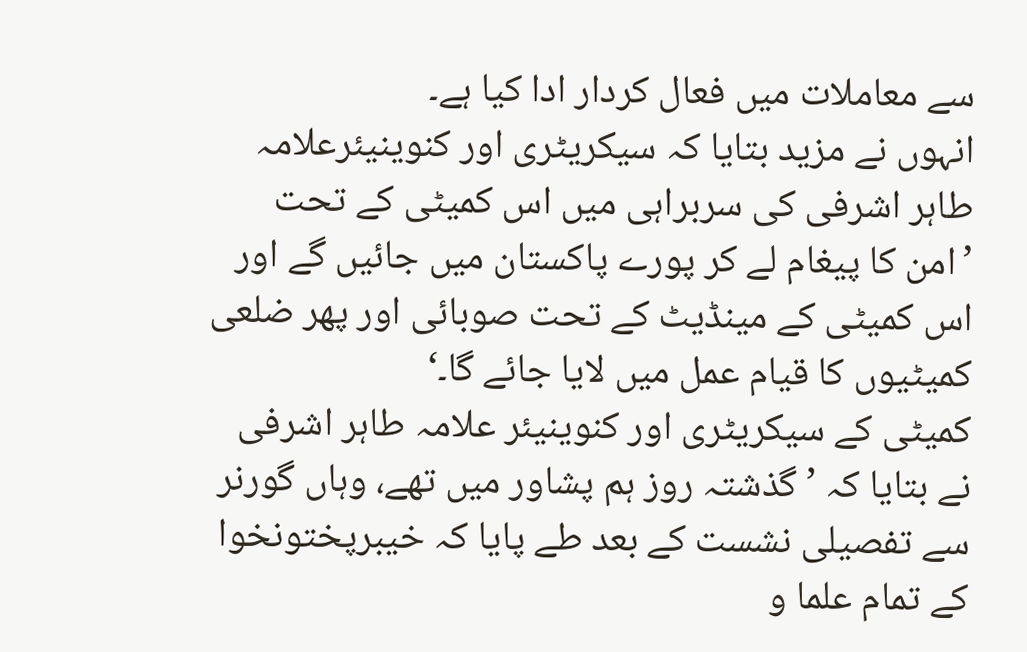سے معاملات میں فعال کردار ادا کیا ہے۔
انہوں نے مزید بتایا کہ سیکریٹری اور کنوینیئرعلامہ طاہر اشرفی کی سربراہی میں اس کمیٹی کے تحت ’امن کا پیغام لے کر پورے پاکستان میں جائیں گے اور اس کمیٹی کے مینڈیٹ کے تحت صوبائی اور پھر ضلعی کمیٹیوں کا قیام عمل میں لایا جائے گا۔‘
کمیٹی کے سیکریٹری اور کنوینیئر علامہ طاہر اشرفی نے بتایا کہ ’گذشتہ روز ہم پشاور میں تھے، وہاں گورنر سے تفصیلی نشست کے بعد طے پایا کہ خیبرپختونخوا کے تمام علما و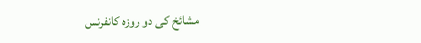مشائخ کی دو روزہ کانفرنس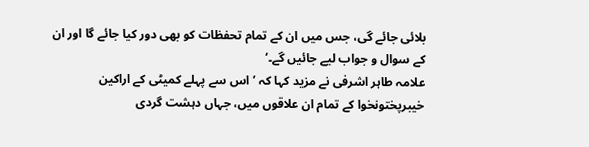بلائی جائے گی، جس میں ان کے تمام تحفظات کو بھی دور کیا جائے گا اور ان کے سوال و جواب لیے جائیں گے۔‘
علامہ طاہر اشرفی نے مزید کہا کہ ’اس سے پہلے کمیٹی کے اراکین خیبرپختونخوا کے تمام ان علاقوں میں، جہاں دہشت گردی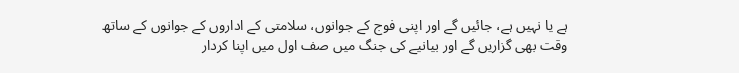ہے یا نہیں ہے، جائیں گے اور اپنی فوج کے جوانوں، سلامتی کے اداروں کے جوانوں کے ساتھ وقت بھی گزاریں گے اور بیانیے کی جنگ میں صف اول میں اپنا کردار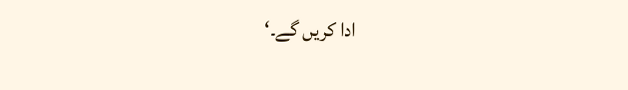ادا کریں گے۔‘